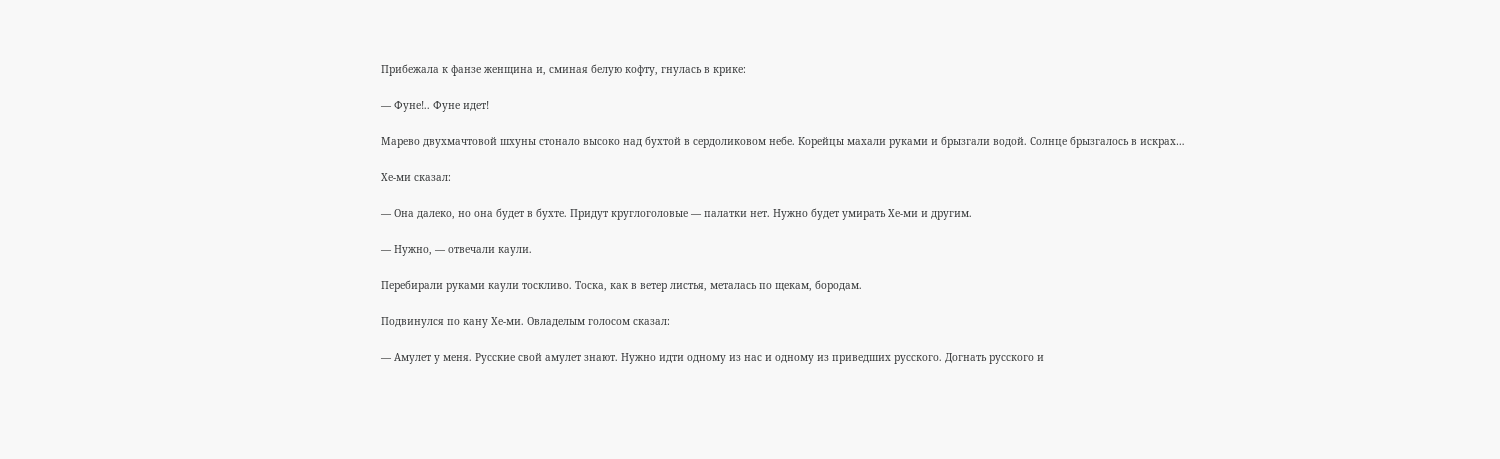Прибежала к фанзе женщина и, сминая белую кофту, гнулась в крике:

— Фуне!.. Фуне идет!

Марево двухмачтовой шхуны стонало высоко над бухтой в сердоликовом небе. Корейцы махали руками и брызгали водой. Солнце брызгалось в искрах…

Хе-ми сказал:

— Она далеко, но она будет в бухте. Придут круглоголовые — палатки нет. Нужно будет умирать Хе-ми и другим.

— Нужно, — отвечали каули.

Перебирали руками каули тоскливо. Тоска, как в ветер листья, металась по щекам, бородам.

Подвинулся по кану Хе-ми. Овладелым голосом сказал:

— Амулет у меня. Русские свой амулет знают. Нужно идти одному из нас и одному из приведших русского. Догнать русского и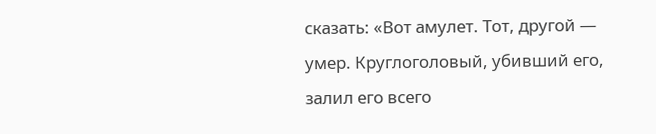сказать: «Вот амулет. Тот, другой — умер. Круглоголовый, убивший его, залил его всего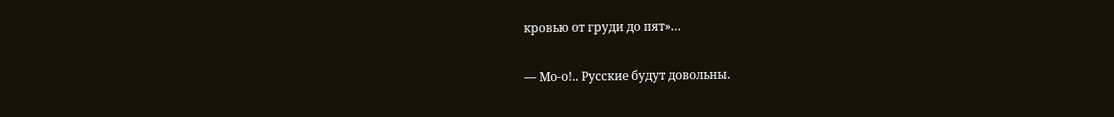кровью от груди до пят»…

— Мо-о!.. Русские будут довольны.